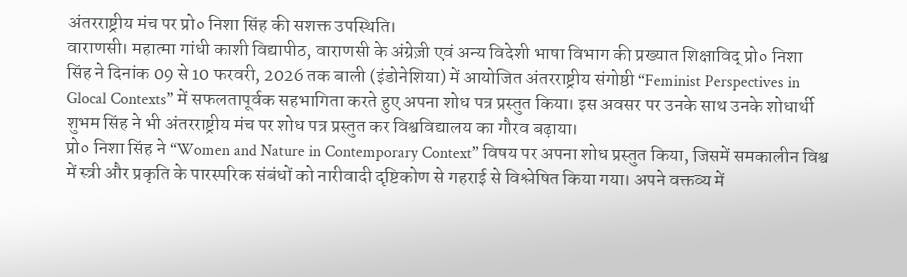अंतरराष्ट्रीय मंच पर प्रो० निशा सिंह की सशक्त उपस्थिति।
वाराणसी। महात्मा गांधी काशी विद्यापीठ, वाराणसी के अंग्रेज़ी एवं अन्य विदेशी भाषा विभाग की प्रख्यात शिक्षाविद् प्रो० निशा सिंह ने दिनांक 09 से 10 फरवरी, 2026 तक बाली (इंडोनेशिया) में आयोजित अंतरराष्ट्रीय संगोष्ठी “Feminist Perspectives in Glocal Contexts” में सफलतापूर्वक सहभागिता करते हुए अपना शोध पत्र प्रस्तुत किया। इस अवसर पर उनके साथ उनके शोधार्थी शुभम सिंह ने भी अंतरराष्ट्रीय मंच पर शोध पत्र प्रस्तुत कर विश्वविद्यालय का गौरव बढ़ाया।
प्रो० निशा सिंह ने “Women and Nature in Contemporary Context” विषय पर अपना शोध प्रस्तुत किया, जिसमें समकालीन विश्व में स्त्री और प्रकृति के पारस्परिक संबंधों को नारीवादी दृष्टिकोण से गहराई से विश्लेषित किया गया। अपने वक्तव्य में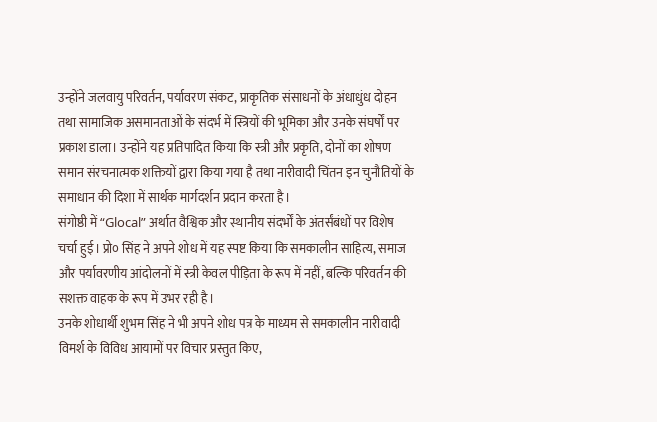उन्होंने जलवायु परिवर्तन, पर्यावरण संकट, प्राकृतिक संसाधनों के अंधाधुंध दोहन तथा सामाजिक असमानताओं के संदर्भ में स्त्रियों की भूमिका और उनके संघर्षों पर प्रकाश डाला। उन्होंने यह प्रतिपादित किया कि स्त्री और प्रकृति, दोनों का शोषण समान संरचनात्मक शक्तियों द्वारा किया गया है तथा नारीवादी चिंतन इन चुनौतियों के समाधान की दिशा में सार्थक मार्गदर्शन प्रदान करता है।
संगोष्ठी में “Glocal” अर्थात वैश्विक और स्थानीय संदर्भों के अंतर्संबंधों पर विशेष चर्चा हुई। प्रो० सिंह ने अपने शोध में यह स्पष्ट किया कि समकालीन साहित्य, समाज और पर्यावरणीय आंदोलनों में स्त्री केवल पीड़िता के रूप में नहीं, बल्कि परिवर्तन की सशक्त वाहक के रूप में उभर रही है।
उनके शोधार्थी शुभम सिंह ने भी अपने शोध पत्र के माध्यम से समकालीन नारीवादी विमर्श के विविध आयामों पर विचार प्रस्तुत किए,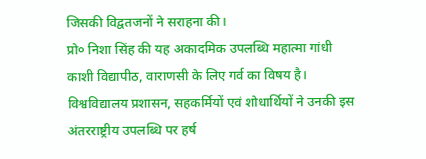जिसकी विद्वतजनों ने सराहना की।
प्रो० निशा सिंह की यह अकादमिक उपलब्धि महात्मा गांधी काशी विद्यापीठ, वाराणसी के लिए गर्व का विषय है। विश्वविद्यालय प्रशासन, सहकर्मियों एवं शोधार्थियों ने उनकी इस अंतरराष्ट्रीय उपलब्धि पर हर्ष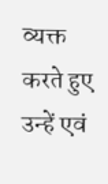व्यक्त करते हुए उन्हें एवं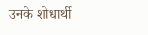उनके शोधार्थी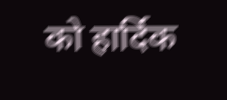को हार्दिक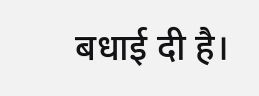बधाई दी है।